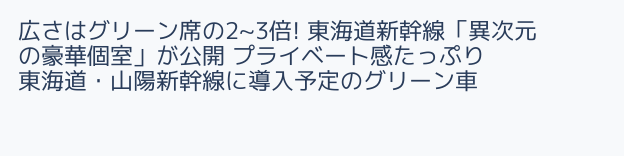広さはグリーン席の2~3倍! 東海道新幹線「異次元の豪華個室」が公開 プライベート感たっぷり
東海道・山陽新幹線に導入予定のグリーン車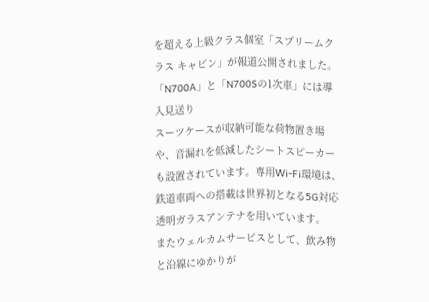を超える上級クラス個室「スプリームクラス キャビン」が報道公開されました。
「N700A」と「N700Sの1次車」には導入見送り
スーツケースが収納可能な荷物置き場や、音漏れを低減したシートスピーカーも設置されています。専用Wi-Fi環境は、鉄道車両への搭載は世界初となる5G対応透明ガラスアンテナを用いています。
またウェルカムサービスとして、飲み物と沿線にゆかりが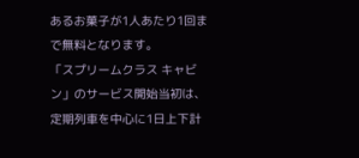あるお菓子が1人あたり1回まで無料となります。
「スプリームクラス キャビン」のサービス開始当初は、定期列車を中心に1日上下計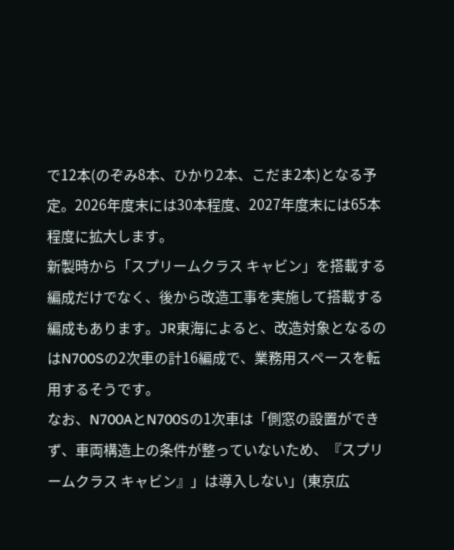で12本(のぞみ8本、ひかり2本、こだま2本)となる予定。2026年度末には30本程度、2027年度末には65本程度に拡大します。
新製時から「スプリームクラス キャビン」を搭載する編成だけでなく、後から改造工事を実施して搭載する編成もあります。JR東海によると、改造対象となるのはN700Sの2次車の計16編成で、業務用スペースを転用するそうです。
なお、N700AとN700Sの1次車は「側窓の設置ができず、車両構造上の条件が整っていないため、『スプリームクラス キャビン』」は導入しない」(東京広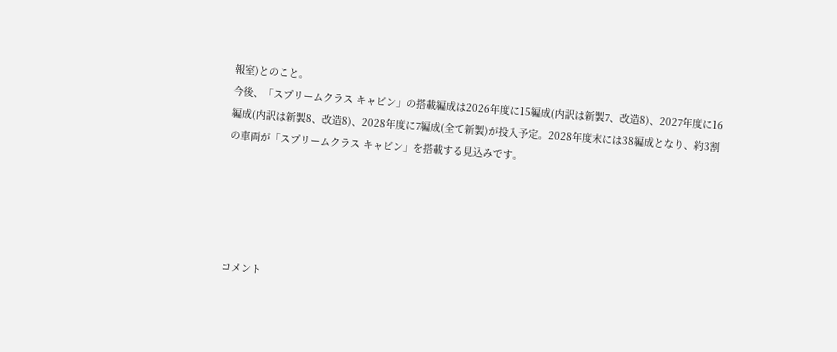報室)とのこと。
今後、「スプリームクラス キャビン」の搭載編成は2026年度に15編成(内訳は新製7、改造8)、2027年度に16編成(内訳は新製8、改造8)、2028年度に7編成(全て新製)が投入予定。2028年度末には38編成となり、約3割の車両が「スプリームクラス キャビン」を搭載する見込みです。





コメント